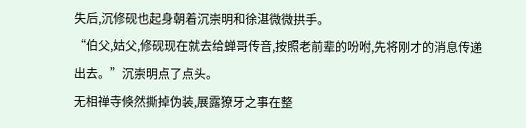失后,沉修砚也起身朝着沉崇明和徐湛微微拱手。
“伯父,姑父,修砚现在就去给蝉哥传音,按照老前辈的吩咐,先将刚才的消息传递出去。”沉崇明点了点头。
无相禅寺倏然撕掉伪装,展露獠牙之事在整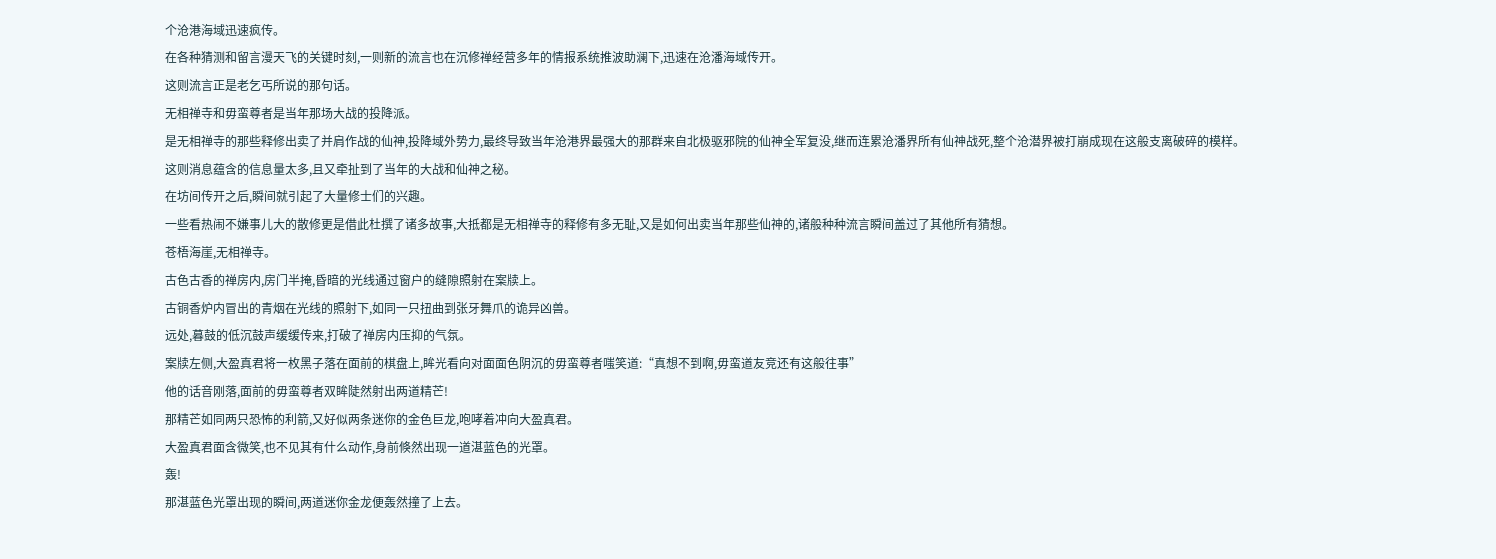个沧港海域迅速疯传。
在各种猜测和留言漫天飞的关键时刻,一则新的流言也在沉修禅经营多年的情报系统推波助澜下,迅速在沧潘海域传开。
这则流言正是老乞丐所说的那句话。
无相禅寺和毋蛮尊者是当年那场大战的投降派。
是无相禅寺的那些释修出卖了并肩作战的仙神,投降域外势力,最终导致当年沧港界最强大的那群来自北极驱邪院的仙神全军复没,继而连累沧潘界所有仙神战死,整个沧潜界被打崩成现在这般支离破碎的模样。
这则消息蕴含的信息量太多,且又牵扯到了当年的大战和仙神之秘。
在坊间传开之后,瞬间就引起了大量修士们的兴趣。
一些看热闹不嫌事儿大的散修更是借此杜撰了诸多故事,大抵都是无相禅寺的释修有多无耻,又是如何出卖当年那些仙神的,诸般种种流言瞬间盖过了其他所有猜想。
苍梧海崖,无相禅寺。
古色古香的禅房内,房门半掩,昏暗的光线通过窗户的缝隙照射在案牍上。
古铜香炉内冒出的青烟在光线的照射下,如同一只扭曲到张牙舞爪的诡异凶兽。
远处,暮鼓的低沉鼓声缓缓传来,打破了禅房内压抑的气氛。
案牍左侧,大盈真君将一枚黑子落在面前的棋盘上,眸光看向对面面色阴沉的毋蛮尊者嗤笑道:“真想不到啊,毋蛮道友竞还有这般往事”
他的话音刚落,面前的毋蛮尊者双眸陡然射出两道精芒!
那精芒如同两只恐怖的利箭,又好似两条迷你的金色巨龙,咆哮着冲向大盈真君。
大盈真君面含微笑,也不见其有什么动作,身前倏然出现一道湛蓝色的光罩。
轰!
那湛蓝色光罩出现的瞬间,两道迷你金龙便轰然撞了上去。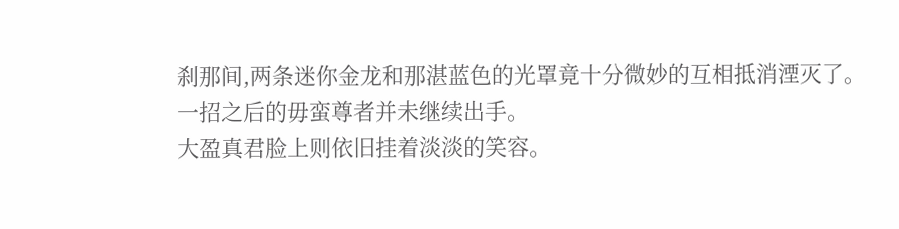刹那间,两条迷你金龙和那湛蓝色的光罩竟十分微妙的互相抵消湮灭了。
一招之后的毋蛮尊者并未继续出手。
大盈真君脸上则依旧挂着淡淡的笑容。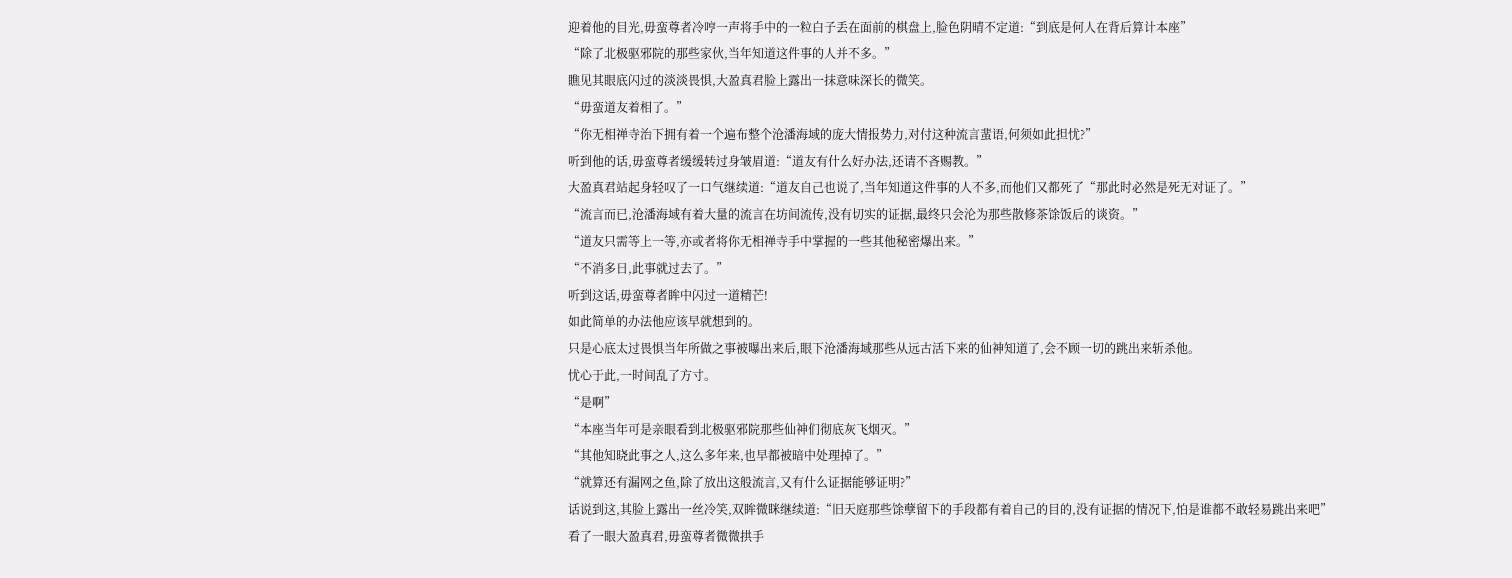迎着他的目光,毋蛮尊者冷哼一声将手中的一粒白子丢在面前的棋盘上,脸色阴晴不定道:“到底是何人在背后算计本座”
“除了北极驱邪院的那些家伙,当年知道这件事的人并不多。”
瞧见其眼底闪过的淡淡畏惧,大盈真君脸上露出一抹意味深长的微笑。
“毋蛮道友着相了。”
“你无相禅寺治下拥有着一个遍布整个沧潘海域的庞大情报势力,对付这种流言蜚语,何须如此担忧?”
听到他的话,毋蛮尊者缓缓转过身皱眉道:“道友有什么好办法,还请不吝赐教。”
大盈真君站起身轻叹了一口气继续道:“道友自己也说了,当年知道这件事的人不多,而他们又都死了“那此时必然是死无对证了。”
“流言而已,沧潘海域有着大量的流言在坊间流传,没有切实的证据,最终只会沦为那些散修茶馀饭后的谈资。”
“道友只需等上一等,亦或者将你无相禅寺手中掌握的一些其他秘密爆出来。”
“不消多日,此事就过去了。”
听到这话,毋蛮尊者眸中闪过一道精芒!
如此简单的办法他应该早就想到的。
只是心底太过畏惧当年所做之事被曝出来后,眼下沧潘海域那些从远古活下来的仙神知道了,会不顾一切的跳出来斩杀他。
忧心于此,一时间乱了方寸。
“是啊”
“本座当年可是亲眼看到北极驱邪院那些仙神们彻底灰飞烟灭。”
“其他知晓此事之人,这么多年来,也早都被暗中处理掉了。”
“就算还有漏网之鱼,除了放出这般流言,又有什么证据能够证明?”
话说到这,其脸上露出一丝冷笑,双眸微眯继续道:“旧天庭那些馀孽留下的手段都有着自己的目的,没有证据的情况下,怕是谁都不敢轻易跳出来吧”
看了一眼大盈真君,毋蛮尊者微微拱手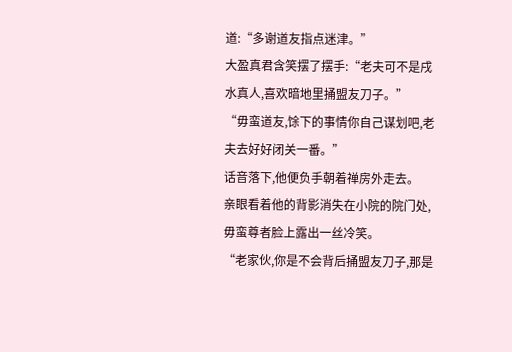道:“多谢道友指点迷津。”
大盈真君含笑摆了摆手:“老夫可不是戌水真人,喜欢暗地里捅盟友刀子。”
“毋蛮道友,馀下的事情你自己谋划吧,老夫去好好闭关一番。”
话音落下,他便负手朝着禅房外走去。
亲眼看着他的背影消失在小院的院门处,毋蛮尊者脸上露出一丝冷笑。
“老家伙,你是不会背后捅盟友刀子,那是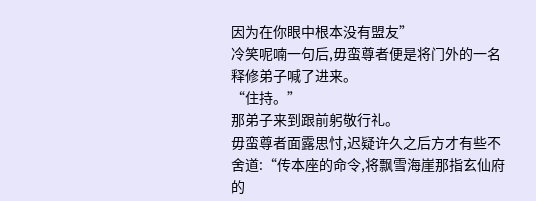因为在你眼中根本没有盟友”
冷笑呢喃一句后,毋蛮尊者便是将门外的一名释修弟子喊了进来。
“住持。”
那弟子来到跟前躬敬行礼。
毋蛮尊者面露思忖,迟疑许久之后方才有些不舍道:“传本座的命令,将飘雪海崖那指玄仙府的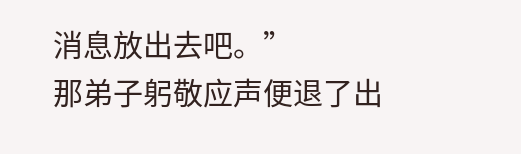消息放出去吧。”
那弟子躬敬应声便退了出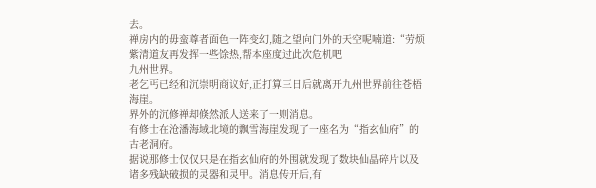去。
禅房内的毋蛮尊者面色一阵变幻,随之望向门外的天空呢喃道:“劳烦紫清道友再发挥一些馀热,帮本座度过此次危机吧
九州世界。
老乞丐已经和沉崇明商议好,正打算三日后就离开九州世界前往苍梧海崖。
界外的沉修禅却倏然派人送来了一则消息。
有修士在沧潘海域北境的飘雪海崖发现了一座名为“指玄仙府”的古老洞府。
据说那修士仅仅只是在指玄仙府的外围就发现了数块仙晶碎片以及诸多残缺破损的灵器和灵甲。消息传开后,有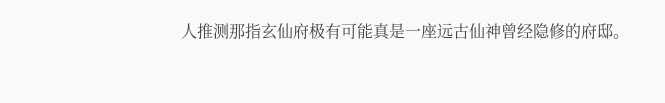人推测那指玄仙府极有可能真是一座远古仙神曾经隐修的府邸。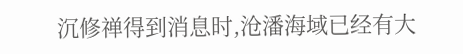沉修禅得到消息时,沧潘海域已经有大